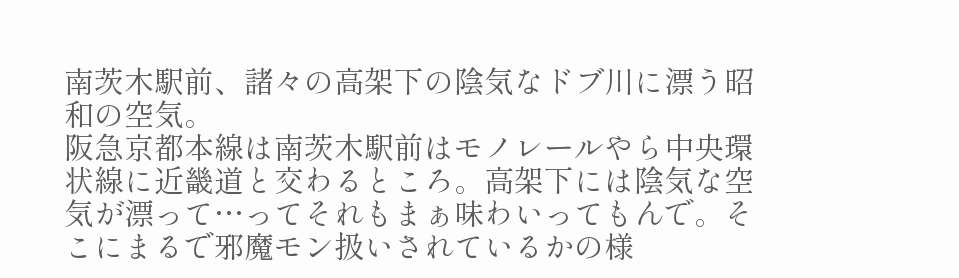南茨木駅前、諸々の高架下の陰気なドブ川に漂う昭和の空気。
阪急京都本線は南茨木駅前はモノレールやら中央環状線に近畿道と交わるところ。高架下には陰気な空気が漂って…ってそれもまぁ味わいってもんで。そこにまるで邪魔モン扱いされているかの様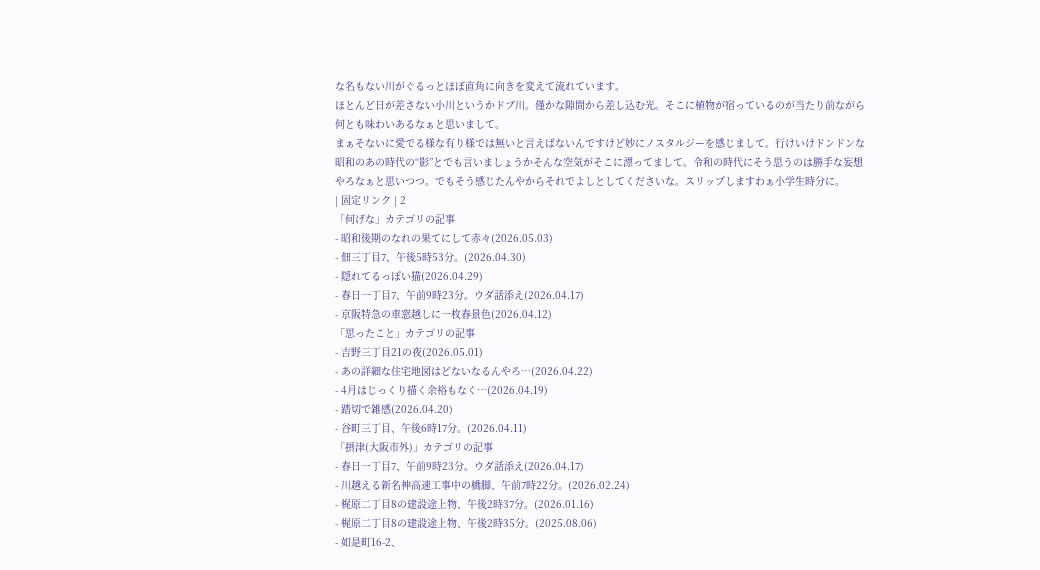な名もない川がぐるっとほぼ直角に向きを変えて流れています。
ほとんど日が差さない小川というかドブ川。僅かな隙間から差し込む光。そこに植物が宿っているのが当たり前ながら何とも味わいあるなぁと思いまして。
まぁそないに愛でる様な有り様では無いと言えばないんですけど妙にノスタルジーを感じまして。行けいけドンドンな昭和のあの時代の“影”とでも言いましょうかそんな空気がそこに漂ってまして。令和の時代にそう思うのは勝手な妄想やろなぁと思いつつ。でもそう感じたんやからそれでよしとしてくださいな。スリップしますわぁ小学生時分に。
| 固定リンク | 2
「何げな」カテゴリの記事
- 昭和後期のなれの果てにして赤々(2026.05.03)
- 佃三丁目7、午後5時53分。(2026.04.30)
- 隠れてるっぽい猫(2026.04.29)
- 春日一丁目7、午前9時23分。ウダ話添え(2026.04.17)
- 京阪特急の車窓越しに一枚春景色(2026.04.12)
「思ったこと」カテゴリの記事
- 吉野三丁目21の夜(2026.05.01)
- あの詳細な住宅地図はどないなるんやろ…(2026.04.22)
- 4月はじっくり描く余裕もなく…(2026.04.19)
- 踏切で雑感(2026.04.20)
- 谷町三丁目、午後6時17分。(2026.04.11)
「摂津(大阪市外)」カテゴリの記事
- 春日一丁目7、午前9時23分。ウダ話添え(2026.04.17)
- 川越える新名神高速工事中の橋脚、午前7時22分。(2026.02.24)
- 梶原二丁目8の建設途上物、午後2時37分。(2026.01.16)
- 梶原二丁目8の建設途上物、午後2時35分。(2025.08.06)
- 如是町16-2、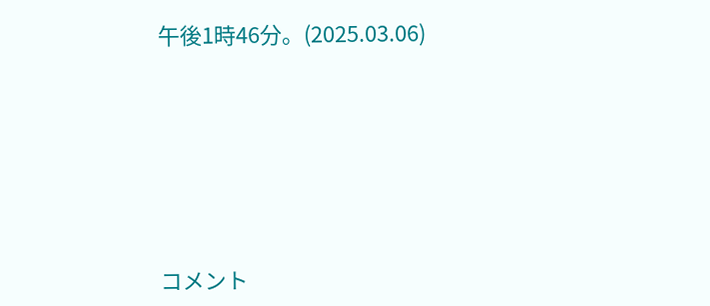午後1時46分。(2025.03.06)






コメント